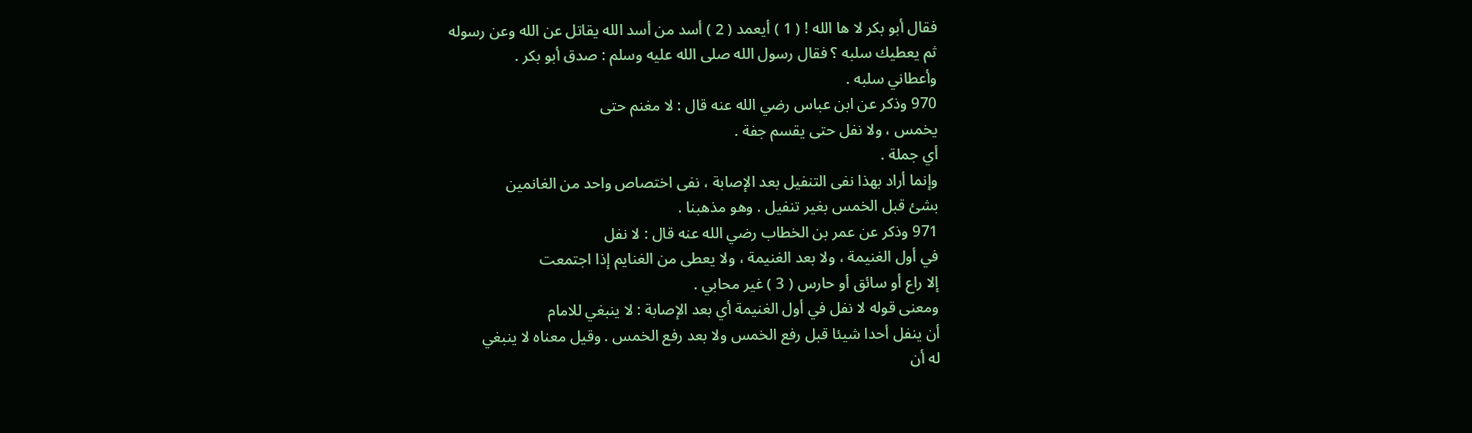فقال أبو بكر لا ها الله ! ( 1 ) أيعمد ( 2 ) أسد من أسد الله يقاتل عن الله وعن رسوله
ثم يعطيك سلبه ؟ فقال رسول الله صلى الله عليه وسلم : صدق أبو بكر .
وأعطاني سلبه .
970 وذكر عن ابن عباس رضي الله عنه قال : لا مغنم حتى
يخمس ، ولا نفل حتى يقسم جفة .
أي جملة .
وإنما أراد بهذا نفى التنفيل بعد الإصابة ، نفى اختصاص واحد من الغانمين
بشئ قبل الخمس بغير تنفيل . وهو مذهبنا .
971 وذكر عن عمر بن الخطاب رضي الله عنه قال : لا نفل
في أول الغنيمة ، ولا بعد الغنيمة ، ولا يعطى من الغنايم إذا اجتمعت
إلا راع أو سائق أو حارس ( 3 ) غير محابي .
ومعنى قوله لا نفل في أول الغنيمة أي بعد الإصابة : لا ينبغي للامام
أن ينفل أحدا شيئا قبل رفع الخمس ولا بعد رفع الخمس . وقيل معناه لا ينبغي
له أن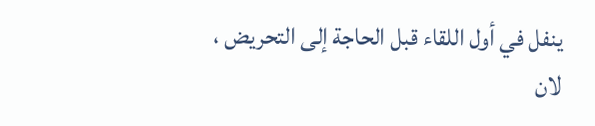ينفل في أول اللقاء قبل الحاجة إلى التحريض ، لان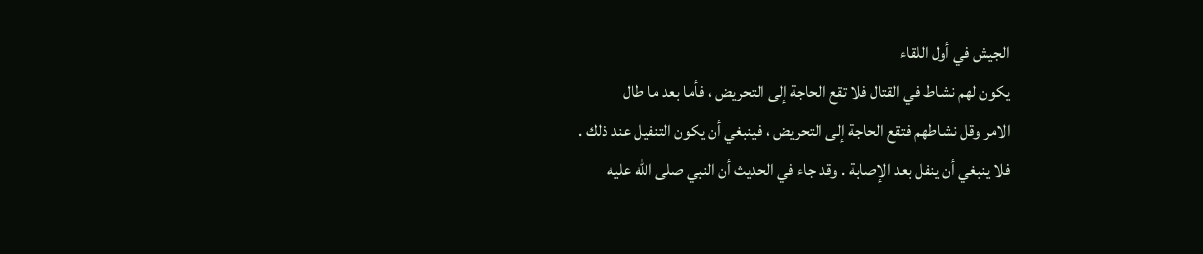الجيش في أول اللقاء
يكون لهم نشاط في القتال فلا تقع الحاجة إلى التحريض ، فأما بعد ما طال
الامر وقل نشاطهم فتقع الحاجة إلى التحريض ، فينبغي أن يكون التنفيل عند ذلك .
فلا ينبغي أن ينفل بعد الإصابة . وقد جاء في الحديث أن النبي صلى الله عليه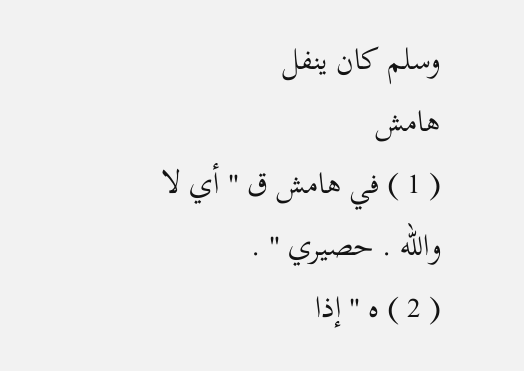وسلم كان ينفل
هامش
( 1 ) في هامش ق " أي لا والله . حصيري " .
( 2 ) ه " إذا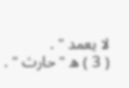لا يعمد " .
( 3 ) ه " حارث " .